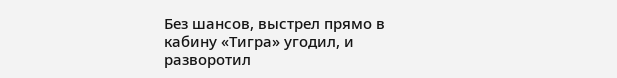Без шансов, выстрел прямо в кабину «Тигра» угодил, и разворотил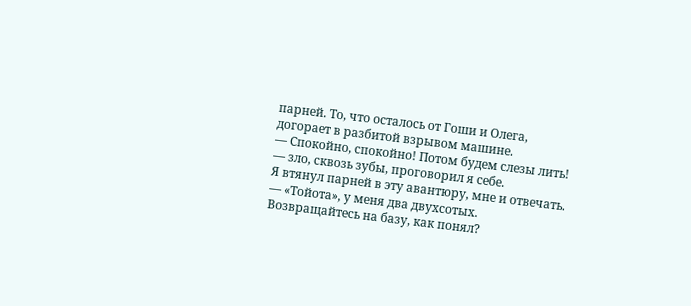парней. То, что осталось от Гоши и Олега, догорает в разбитой взрывом машине.
— Спокойно, спокойно! Потом будем слезы лить! — зло, сквозь зубы, проговорил я себе.
Я втянул парней в эту авантюру, мне и отвечать.
— «Тойота», у меня два двухсотых. Возвращайтесь на базу, как понял?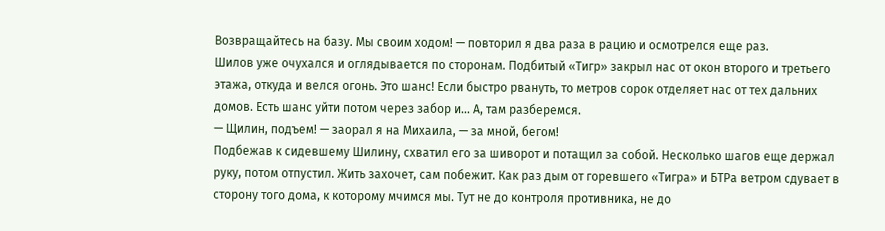Возвращайтесь на базу. Мы своим ходом! — повторил я два раза в рацию и осмотрелся еще раз.
Шилов уже очухался и оглядывается по сторонам. Подбитый «Тигр» закрыл нас от окон второго и третьего этажа, откуда и велся огонь. Это шанс! Если быстро рвануть, то метров сорок отделяет нас от тех дальних домов. Есть шанс уйти потом через забор и… А, там разберемся.
— Щилин, подъем! — заорал я на Михаила, — за мной, бегом!
Подбежав к сидевшему Шилину, схватил его за шиворот и потащил за собой. Несколько шагов еще держал руку, потом отпустил. Жить захочет, сам побежит. Как раз дым от горевшего «Тигра» и БТРа ветром сдувает в сторону того дома, к которому мчимся мы. Тут не до контроля противника, не до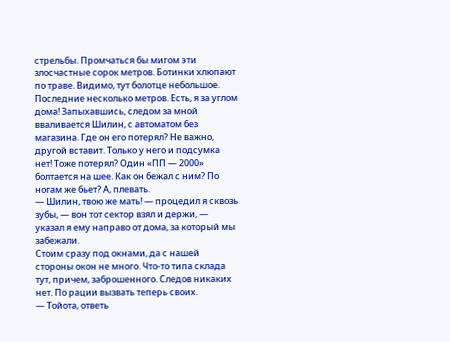стрельбы. Промчаться бы мигом эти злосчастные сорок метров. Ботинки хлюпают по траве. Видимо, тут болотце небольшое. Последние несколько метров. Есть, я за углом дома! Запыхавшись, следом за мной вваливается Шилин, с автоматом без магазина. Где он его потерял? Не важно, другой вставит. Только у него и подсумка нет! Тоже потерял? Один «ПП — 2000» болтается на шее. Как он бежал с ним? По ногам же бьет? А, плевать.
— Шилин, твою же мать! — процедил я сквозь зубы, — вон тот сектор взял и держи, — указал я ему направо от дома, за который мы забежали.
Стоим сразу под окнами, да с нашей стороны окон не много. Что-то типа склада тут, причем, заброшенного. Следов никаких нет. По рации вызвать теперь своих.
— Тойота, ответь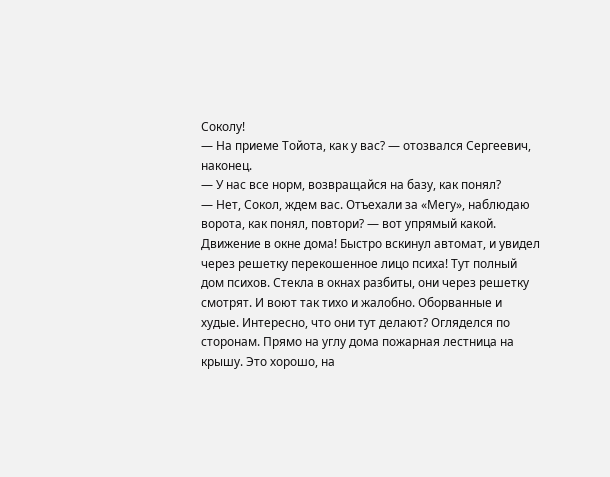Соколу!
— На приеме Тойота, как у вас? — отозвался Сергеевич, наконец.
— У нас все норм, возвращайся на базу, как понял?
— Нет, Сокол, ждем вас. Отъехали за «Мегу», наблюдаю ворота, как понял, повтори? — вот упрямый какой.
Движение в окне дома! Быстро вскинул автомат, и увидел через решетку перекошенное лицо психа! Тут полный дом психов. Стекла в окнах разбиты, они через решетку смотрят. И воют так тихо и жалобно. Оборванные и худые. Интересно, что они тут делают? Огляделся по сторонам. Прямо на углу дома пожарная лестница на крышу. Это хорошо, на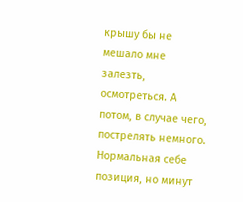крышу бы не мешало мне залезть, осмотреться. А потом, в случае чего, пострелять немного. Нормальная себе позиция, но минут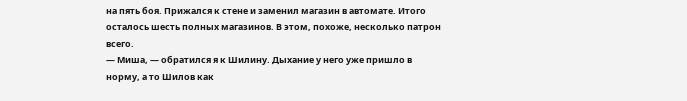на пять боя. Прижался к стене и заменил магазин в автомате. Итого осталось шесть полных магазинов. В этом, похоже, несколько патрон всего.
— Миша, — обратился я к Шилину. Дыхание у него уже пришло в норму, а то Шилов как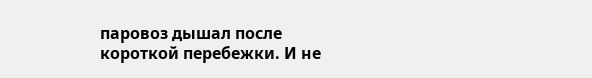паровоз дышал после короткой перебежки. И не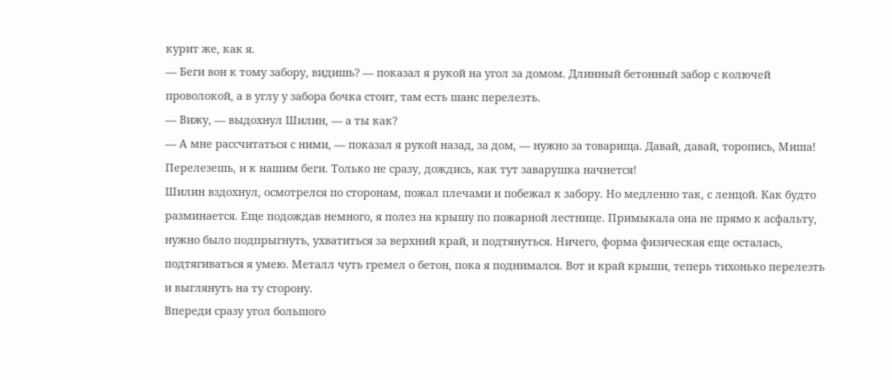курит же, как я.
— Беги вон к тому забору, видишь? — показал я рукой на угол за домом. Длинный бетонный забор с колючей проволокой, а в углу у забора бочка стоит, там есть шанс перелезть.
— Вижу, — выдохнул Шилин, — а ты как?
— А мне рассчитаться с ними, — показал я рукой назад, за дом, — нужно за товарища. Давай, давай, торопись, Миша! Перелезешь, и к нашим беги. Только не сразу, дождись, как тут заварушка начнется!
Шилин вздохнул, осмотрелся по сторонам, пожал плечами и побежал к забору. Но медленно так, с ленцой. Как будто разминается. Еще подождав немного, я полез на крышу по пожарной лестнице. Примыкала она не прямо к асфальту, нужно было подпрыгнуть, ухватиться за верхний край, и подтянуться. Ничего, форма физическая еще осталась, подтягиваться я умею. Металл чуть гремел о бетон, пока я поднимался. Вот и край крыши, теперь тихонько перелезть и выглянуть на ту сторону.
Впереди сразу угол большого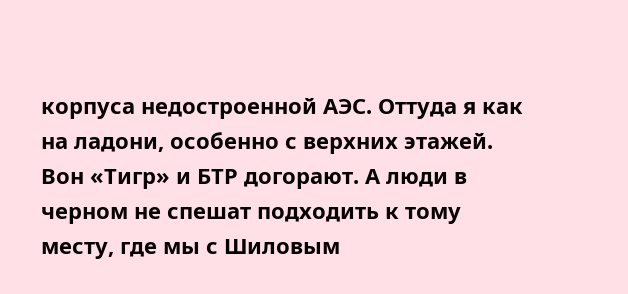корпуса недостроенной АЭС. Оттуда я как на ладони, особенно с верхних этажей. Вон «Тигр» и БТР догорают. А люди в черном не спешат подходить к тому месту, где мы с Шиловым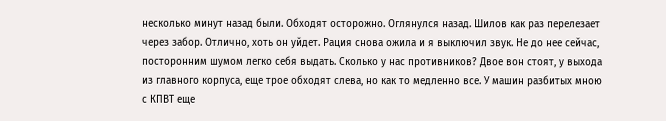несколько минут назад были. Обходят осторожно. Оглянулся назад. Шилов как раз перелезает через забор. Отлично, хоть он уйдет. Рация снова ожила и я выключил звук. Не до нее сейчас, посторонним шумом легко себя выдать. Сколько у нас противников? Двое вон стоят, у выхода из главного корпуса, еще трое обходят слева, но как то медленно все. У машин разбитых мною с КПВТ еще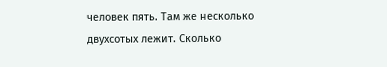человек пять. Там же несколько двухсотых лежит. Сколько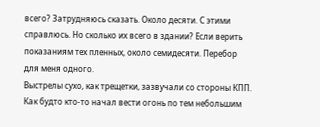всего? Затрудняюсь сказать. Около десяти. С этими справлюсь. Но сколько их всего в здании? Если верить показаниям тех пленных, около семидесяти. Перебор для меня одного.
Выстрелы сухо, как трещетки, зазвучали со стороны КПП. Как будто кто-то начал вести огонь по тем небольшим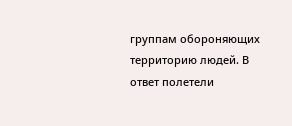группам обороняющих территорию людей. В ответ полетели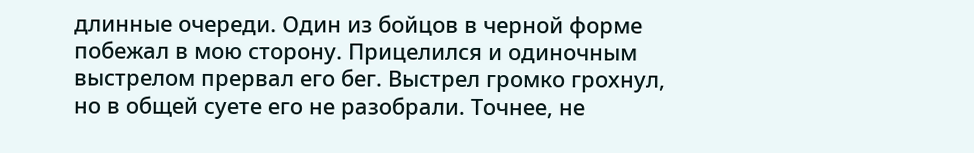длинные очереди. Один из бойцов в черной форме побежал в мою сторону. Прицелился и одиночным выстрелом прервал его бег. Выстрел громко грохнул, но в общей суете его не разобрали. Точнее, не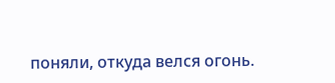поняли, откуда велся огонь.